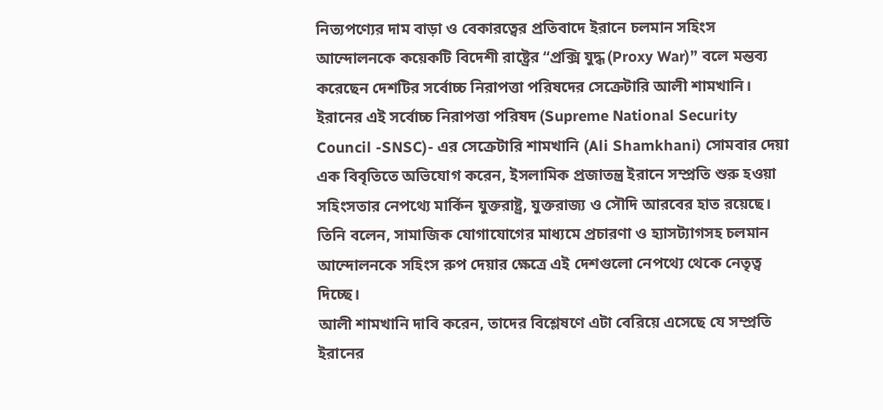নিত্যপণ্যের দাম বাড়া ও বেকারত্বের প্রতিবাদে ইরানে চলমান সহিংস আন্দোলনকে কয়েকটি বিদেশী রাষ্ট্রের “প্রক্সি যুদ্ধ (Proxy War)” বলে মন্তব্য করেছেন দেশটির সর্বোচ্চ নিরাপত্তা পরিষদের সেক্রেটারি আলী শামখানি।
ইরানের এই সর্বোচ্চ নিরাপত্তা পরিষদ (Supreme National Security Council -SNSC)- এর সেক্রেটারি শামখানি (Ali Shamkhani) সোমবার দেয়া এক বিবৃতিতে অভিযোগ করেন, ইসলামিক প্রজাতন্ত্র ইরানে সম্প্রতি শুরু হওয়া সহিংসতার নেপথ্যে মার্কিন যুক্তরাষ্ট্র, যুক্তরাজ্য ও সৌদি আরবের হাত রয়েছে।
তিনি বলেন, সামাজিক যোগাযোগের মাধ্যমে প্রচারণা ও হ্যাসট্যাগসহ চলমান আন্দোলনকে সহিংস রুপ দেয়ার ক্ষেত্রে এই দেশগুলো নেপথ্যে থেকে নেতৃত্ব দিচ্ছে।
আলী শামখানি দাবি করেন, তাদের বিশ্লেষণে এটা বেরিয়ে এসেছে যে সম্প্রতি ইরানের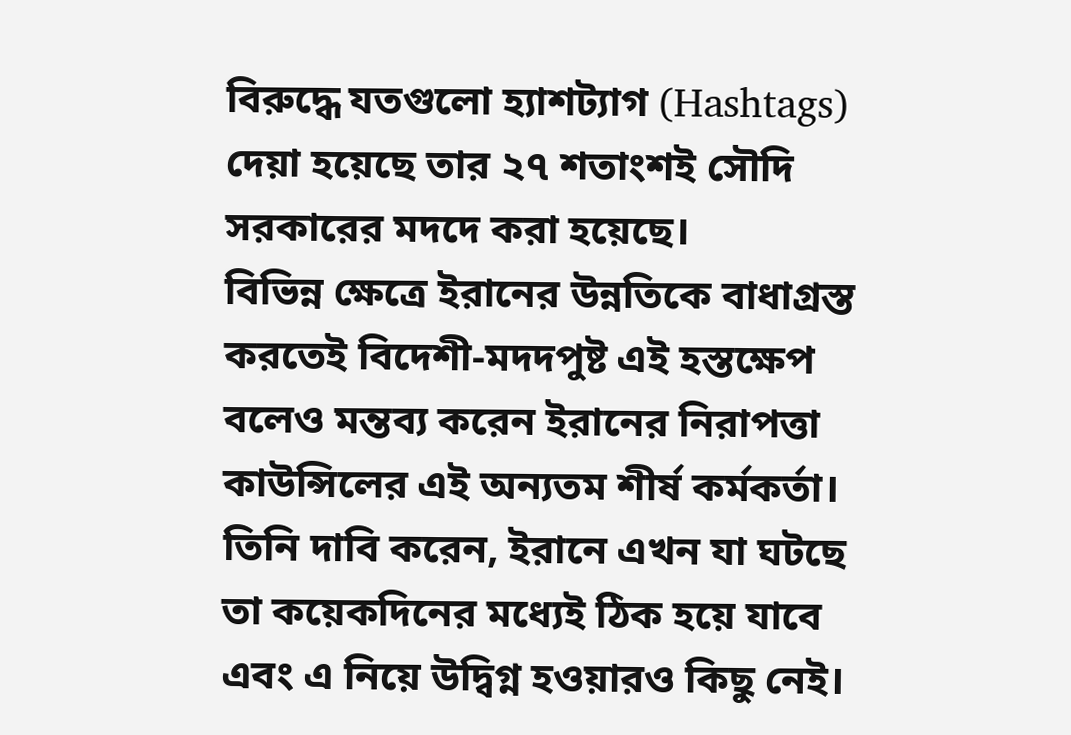বিরুদ্ধে যতগুলো হ্যাশট্যাগ (Hashtags) দেয়া হয়েছে তার ২৭ শতাংশই সৌদি সরকারের মদদে করা হয়েছে।
বিভিন্ন ক্ষেত্রে ইরানের উন্নতিকে বাধাগ্রস্ত করতেই বিদেশী-মদদপুষ্ট এই হস্তক্ষেপ বলেও মন্তব্য করেন ইরানের নিরাপত্তা কাউন্সিলের এই অন্যতম শীর্ষ কর্মকর্তা।
তিনি দাবি করেন, ইরানে এখন যা ঘটছে তা কয়েকদিনের মধ্যেই ঠিক হয়ে যাবে এবং এ নিয়ে উদ্বিগ্ন হওয়ারও কিছু নেই।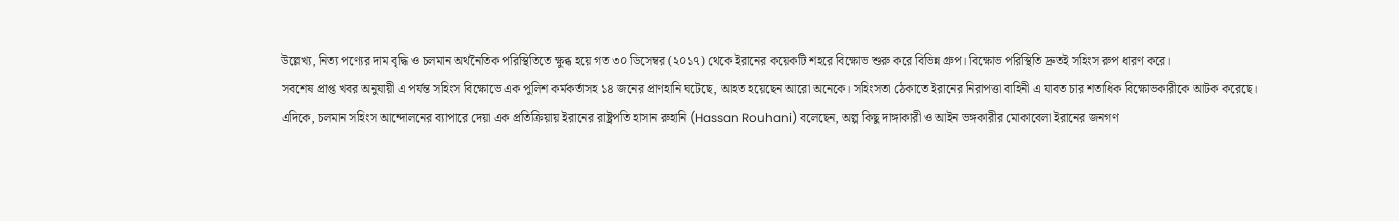উল্লেখ্য, নিত্য পণ্যের দাম বৃদ্ধি ও চলমান অর্থনৈতিক পরিস্থিতিতে ক্ষুব্ধ হয়ে গত ৩০ ডিসেম্বর (২০১৭) থেকে ইরানের কয়েকটি শহরে বিক্ষোভ শুরু করে বিভিন্ন গ্রুপ। বিক্ষোভ পরিস্থিতি দ্রুতই সহিংস রুপ ধারণ করে।
সবশেষ প্রাপ্ত খবর অনুযায়ী এ পর্যন্ত সহিংস বিক্ষোভে এক পুলিশ কর্মকর্তাসহ ১৪ জনের প্রাণহানি ঘটেছে, আহত হয়েছেন আরো অনেকে। সহিংসতা ঠেকাতে ইরানের নিরাপত্তা বাহিনী এ যাবত চার শতাধিক বিক্ষোভকারীকে আটক করেছে।
এদিকে, চলমান সহিংস আন্দোলনের ব্যাপারে দেয়া এক প্রতিক্রিয়ায় ইরানের রাষ্ট্রপতি হাসান রুহানি (Hassan Rouhani) বলেছেন, অল্প কিছু দাঙ্গাকারী ও আইন ভঙ্গকারীর মোকাবেলা ইরানের জনগণ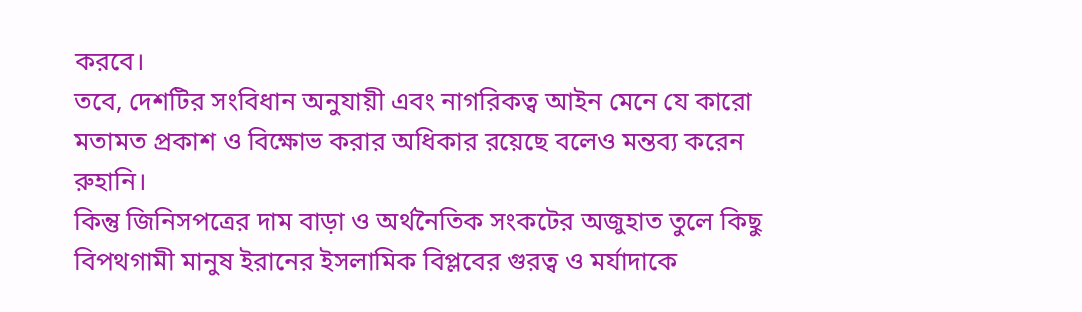করবে।
তবে, দেশটির সংবিধান অনুযায়ী এবং নাগরিকত্ব আইন মেনে যে কারো মতামত প্রকাশ ও বিক্ষোভ করার অধিকার রয়েছে বলেও মন্তব্য করেন রুহানি।
কিন্তু জিনিসপত্রের দাম বাড়া ও অর্থনৈতিক সংকটের অজুহাত তুলে কিছু বিপথগামী মানুষ ইরানের ইসলামিক বিপ্লবের গুরত্ব ও মর্যাদাকে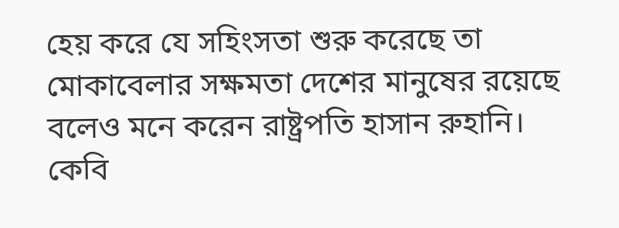হেয় করে যে সহিংসতা শুরু করেছে তা মোকাবেলার সক্ষমতা দেশের মানুষের রয়েছে বলেও মনে করেন রাষ্ট্রপতি হাসান রুহানি।
কেবি